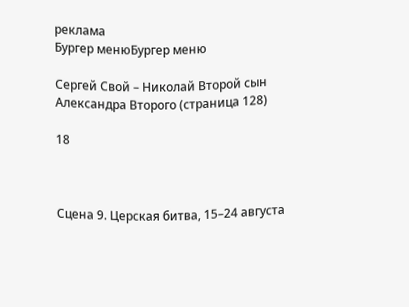реклама
Бургер менюБургер меню

Сергей Свой – Николай Второй сын Александра Второго (страница 128)

18



Сцена 9. Церская битва, 15–24 августа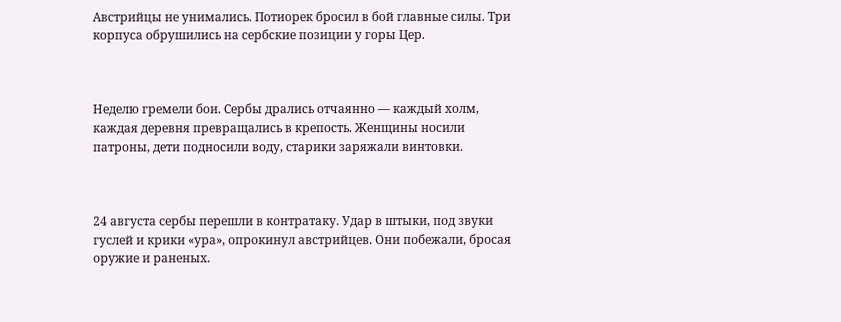Австрийцы не унимались. Потиорек бросил в бой главные силы. Три корпуса обрушились на сербские позиции у горы Цер.



Неделю гремели бои. Сербы дрались отчаянно — каждый холм, каждая деревня превращались в крепость. Женщины носили патроны, дети подносили воду, старики заряжали винтовки.



24 августа сербы перешли в контратаку. Удар в штыки, под звуки гуслей и крики «ура», опрокинул австрийцев. Они побежали, бросая оружие и раненых.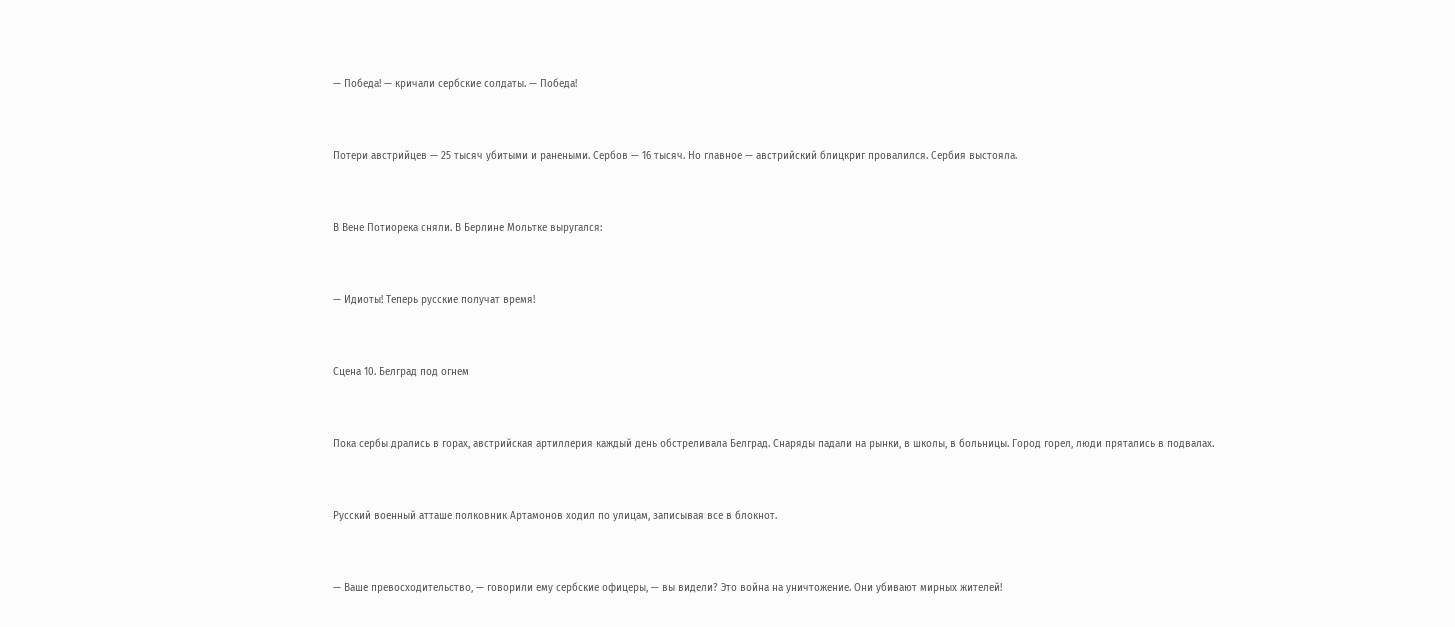— Победа! — кричали сербские солдаты. — Победа!



Потери австрийцев — 25 тысяч убитыми и ранеными. Сербов — 16 тысяч. Но главное — австрийский блицкриг провалился. Сербия выстояла.



В Вене Потиорека сняли. В Берлине Мольтке выругался:



— Идиоты! Теперь русские получат время!



Сцена 10. Белград под огнем



Пока сербы дрались в горах, австрийская артиллерия каждый день обстреливала Белград. Снаряды падали на рынки, в школы, в больницы. Город горел, люди прятались в подвалах.



Русский военный атташе полковник Артамонов ходил по улицам, записывая все в блокнот.



— Ваше превосходительство, — говорили ему сербские офицеры, — вы видели? Это война на уничтожение. Они убивают мирных жителей!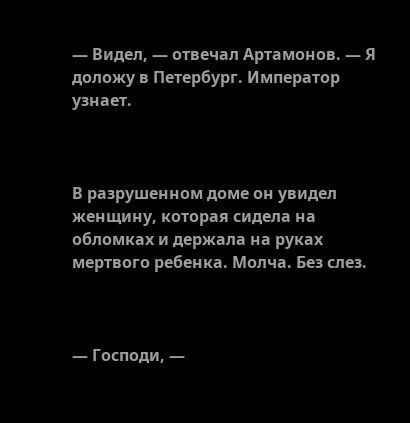— Видел, — отвечал Артамонов. — Я доложу в Петербург. Император узнает.



В разрушенном доме он увидел женщину, которая сидела на обломках и держала на руках мертвого ребенка. Молча. Без слез.



— Господи, —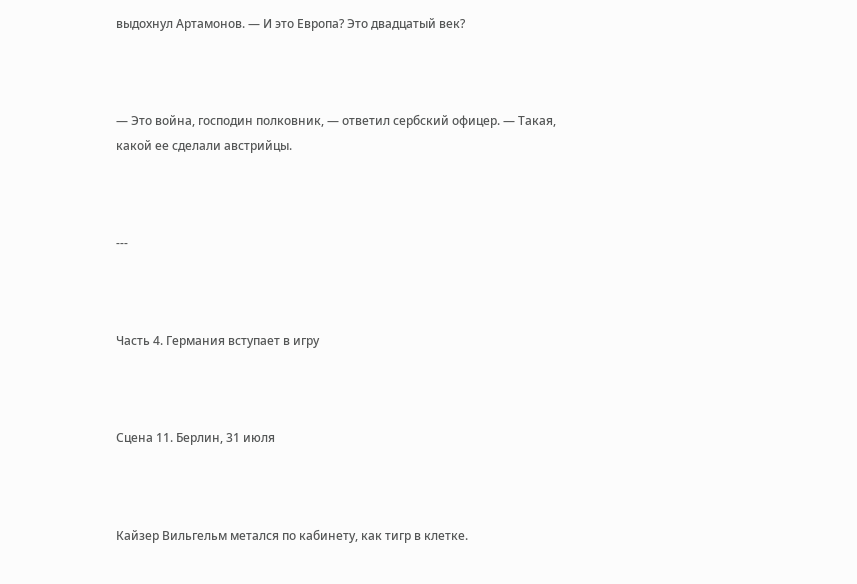выдохнул Артамонов. — И это Европа? Это двадцатый век?



— Это война, господин полковник, — ответил сербский офицер. — Такая, какой ее сделали австрийцы.



---



Часть 4. Германия вступает в игру



Сцена 11. Берлин, 31 июля



Кайзер Вильгельм метался по кабинету, как тигр в клетке.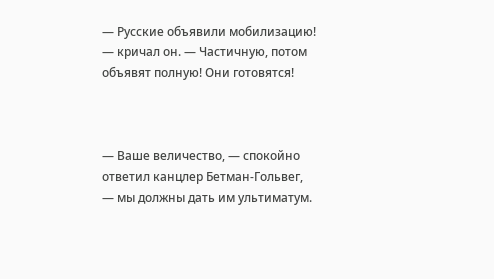— Русские объявили мобилизацию! — кричал он. — Частичную, потом объявят полную! Они готовятся!



— Ваше величество, — спокойно ответил канцлер Бетман-Гольвег, — мы должны дать им ультиматум.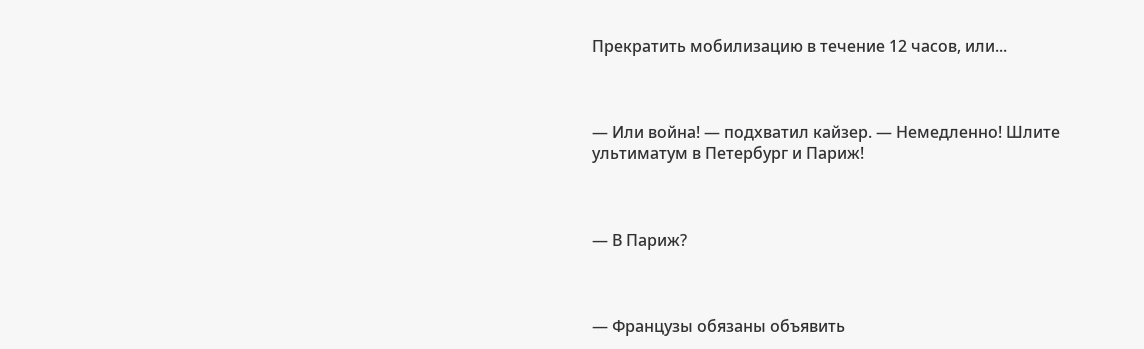Прекратить мобилизацию в течение 12 часов, или...



— Или война! — подхватил кайзер. — Немедленно! Шлите ультиматум в Петербург и Париж!



— В Париж?



— Французы обязаны объявить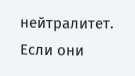нейтралитет. Если они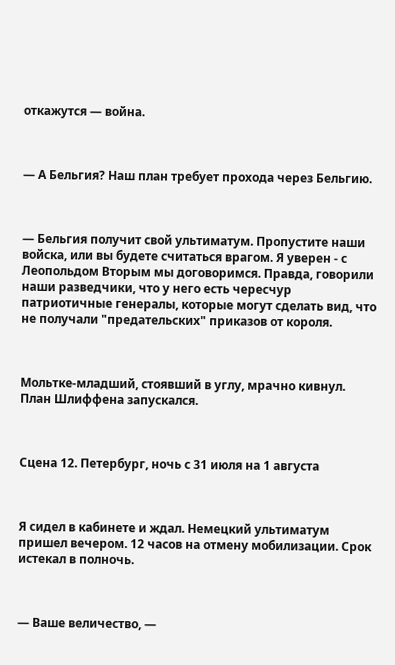откажутся — война.



— А Бельгия? Наш план требует прохода через Бельгию.



— Бельгия получит свой ультиматум. Пропустите наши войска, или вы будете считаться врагом. Я уверен - с Леопольдом Вторым мы договоримся. Правда, говорили наши разведчики, что у него есть чересчур патриотичные генералы, которые могут сделать вид, что не получали "предательских" приказов от короля.



Мольтке-младший, стоявший в углу, мрачно кивнул. План Шлиффена запускался.



Сцена 12. Петербург, ночь с 31 июля на 1 августа



Я сидел в кабинете и ждал. Немецкий ультиматум пришел вечером. 12 часов на отмену мобилизации. Срок истекал в полночь.



— Ваше величество, —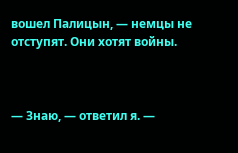вошел Палицын, — немцы не отступят. Они хотят войны.



— Знаю, — ответил я. —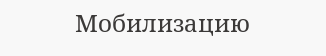Мобилизацию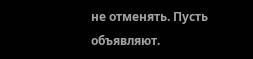не отменять. Пусть объявляют.